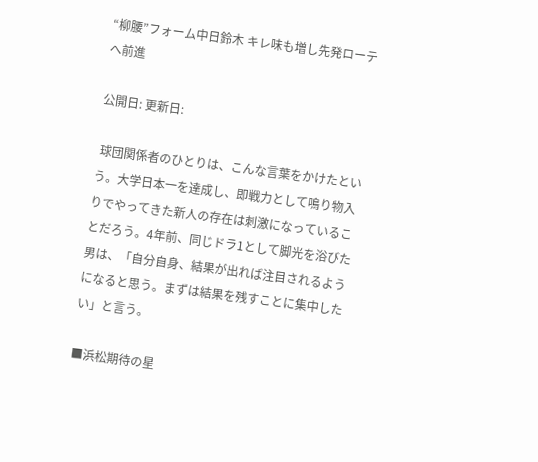“柳腰”フォーム中日鈴木 キレ味も増し先発ローテへ前進

公開日: 更新日:

 球団関係者のひとりは、こんな言葉をかけたという。大学日本一を達成し、即戦力として鳴り物入りでやってきた新人の存在は刺激になっていることだろう。4年前、同じドラ1として脚光を浴びた男は、「自分自身、結果が出れば注目されるようになると思う。まずは結果を残すことに集中したい」と言う。

■浜松期待の星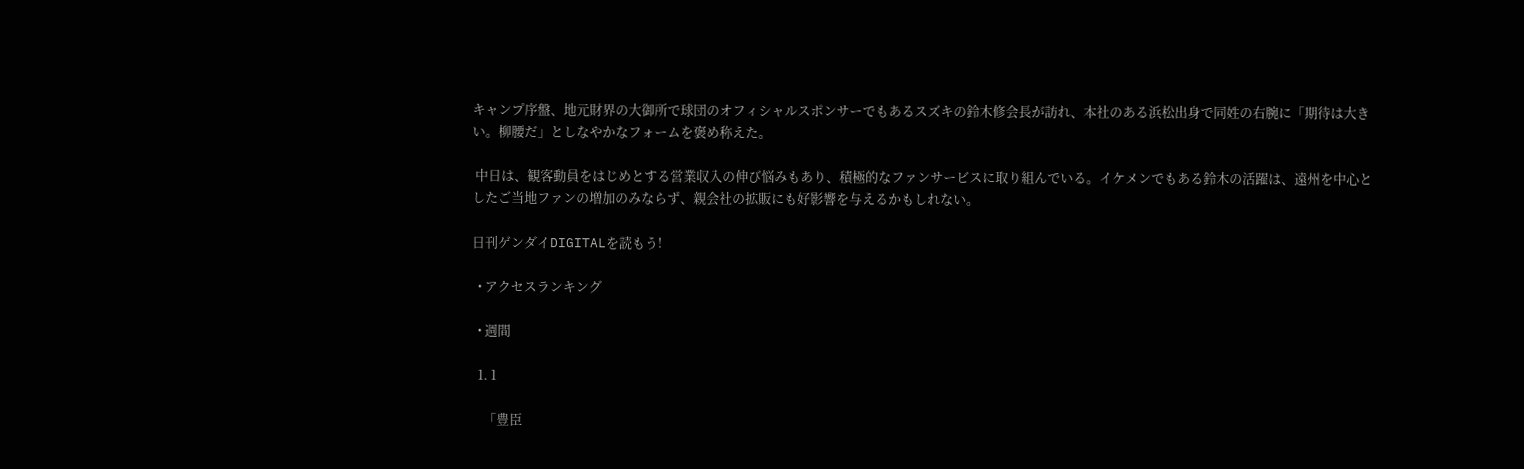キャンプ序盤、地元財界の大御所で球団のオフィシャルスポンサーでもあるスズキの鈴木修会長が訪れ、本社のある浜松出身で同姓の右腕に「期待は大きい。柳腰だ」としなやかなフォームを褒め称えた。

 中日は、観客動員をはじめとする営業収入の伸び悩みもあり、積極的なファンサービスに取り組んでいる。イケメンでもある鈴木の活躍は、遠州を中心としたご当地ファンの増加のみならず、親会社の拡販にも好影響を与えるかもしれない。

日刊ゲンダイDIGITALを読もう!

  • アクセスランキング

  • 週間

  1. 1

    「豊臣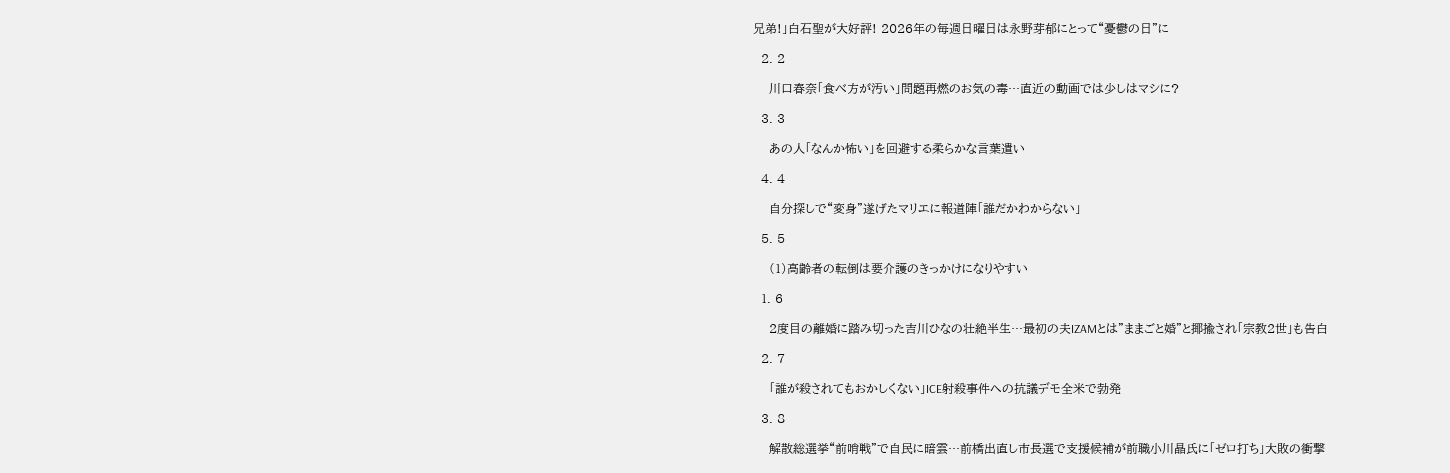兄弟!」白石聖が大好評! 2026年の毎週日曜日は永野芽郁にとって“憂鬱の日”に

  2. 2

    川口春奈「食べ方が汚い」問題再燃のお気の毒…直近の動画では少しはマシに?

  3. 3

    あの人「なんか怖い」を回避する柔らかな言葉遣い

  4. 4

    自分探しで“変身”遂げたマリエに報道陣「誰だかわからない」

  5. 5

    (1)高齢者の転倒は要介護のきっかけになりやすい

  1. 6

    2度目の離婚に踏み切った吉川ひなの壮絶半生…最初の夫IZAMとは"ままごと婚"と揶揄され「宗教2世」も告白

  2. 7

    「誰が殺されてもおかしくない」ICE射殺事件への抗議デモ全米で勃発

  3. 8

    解散総選挙“前哨戦”で自民に暗雲…前橋出直し市長選で支援候補が前職小川晶氏に「ゼロ打ち」大敗の衝撃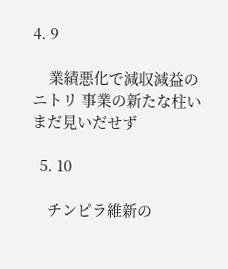4. 9

    業績悪化で減収減益のニトリ 事業の新たな柱いまだ見いだせず

  5. 10

    チンピラ維新の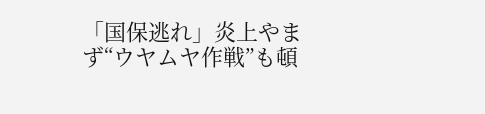「国保逃れ」炎上やまず“ウヤムヤ作戦”も頓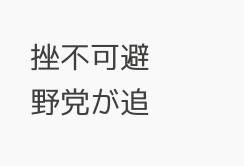挫不可避 野党が追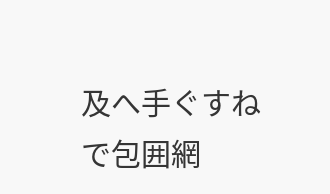及へ手ぐすねで包囲網